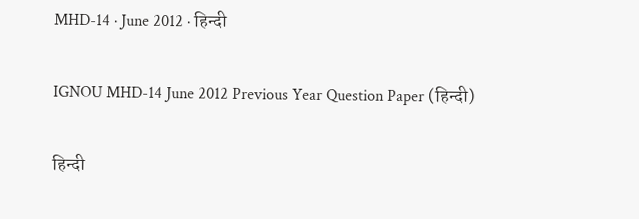MHD-14 · June 2012 · हिन्दी

IGNOU MHD-14 June 2012 Previous Year Question Paper (हिन्दी)

हिन्दी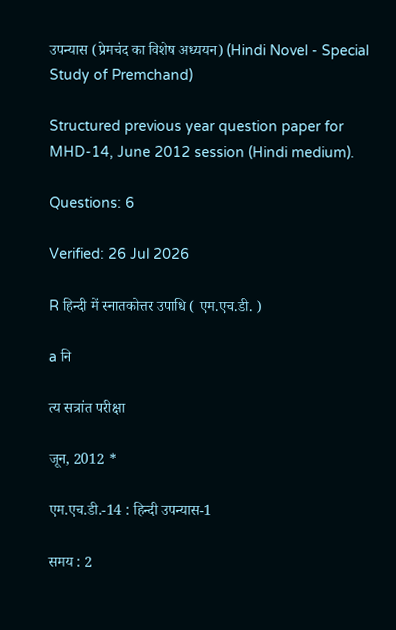उपन्यास (प्रेमचंद का विशेष अध्ययन) (Hindi Novel - Special Study of Premchand)

Structured previous year question paper for MHD-14, June 2012 session (Hindi medium).

Questions: 6

Verified: 26 Jul 2026

R हिन्दी में स्नातकोत्तर उपाधि ( एम.एच.डी. )

a नि

त्य सत्रांत परीक्षा

जून, 2012 *

एम.एच.डी.-14 : हिन्दी उपन्यास-1

समय : 2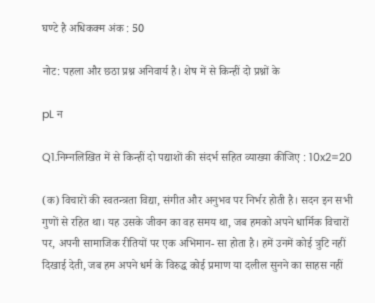घण्टे है अधिकक्म अंक : 50

नोट: पहला और छठा प्रश्न अनिवार्य है। शेष में से किन्हीं दो प्रश्नों के

pL न

Q1.निम्नलिखित में से किन्हीं दो पद्याशों की संदर्भ सहित व्याख्या कीजिए : 10x2=20

(क) विचारों की स्वतन्त्रता विद्या, संगीत और अनुभव पर निर्भर होती है। सदन इन सभी गुणों से रहित था। यह उसके जीवन का वह समय था, जब हमको अपने धार्मिक विचारों पर, अपनी सामाजिक रीतियों पर एक अभिमान- सा होता है। हमें उनमें कोई त्रुटि नहीं दिखाई देती, जब हम अपने धर्म के विरुद्ध कोई प्रमाण या दलील सुनने का साहस नहीं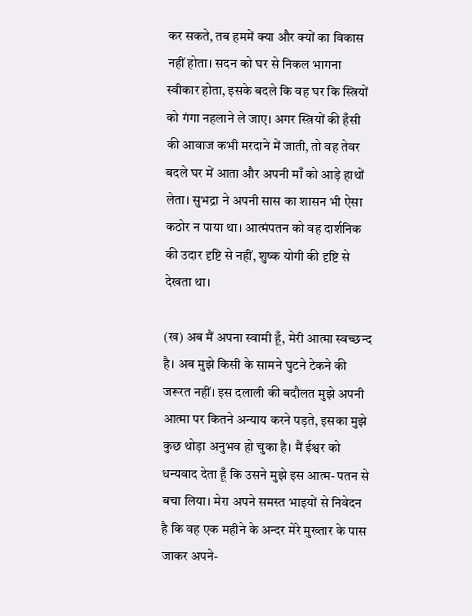कर सकते, तब हममें क्या और क्‍यों का विकास नहीं होता। सदन को घर से निकल भागना स्वीकार होता, इसके बदले कि वह घर कि स्त्रियों को गंगा नहलाने ले जाए। अगर स्त्रियों की हँसी की आवाज कभी मरदाने में जाती, तो वह तेवर बदले घर में आता और अपनी माँ को आड़े हाथों लेता। सुभद्रा ने अपनी सास का शासन भी ऐसा कठोर न पाया था। आत्मंपतन को वह दार्शनिक की उदार दृष्टि से नहीं, शुष्क योगी की दृष्टि से देखता था।

(ख) अब मैं अपना स्वामी हूँ, मेरी आत्मा स्वच्छन्द है। अब मुझे किसी के सामने घुटने टेकने की जरूरत नहीं। इस दलाली की बदौलत मुझे अपनी आत्मा पर कितने अन्याय करने पड़ते, इसका मुझे कुछ थोड़ा अनुभव हो चुका है। मैं ईश्वर को धन्यवाद देता हूँ कि उसने मुझे इस आत्म- पतन से बचा लिया। मेरा अपने समस्त भाइयों से निवेदन है कि वह एक महीने के अन्दर मेरे मुख्तार के पास जाकर अपने-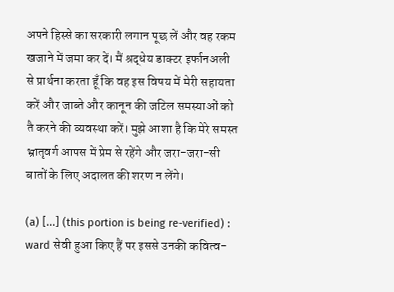अपने हिस्से का सरकारी लगान पूछ लें और वह रकम खजाने में जमा कर दें। मैं श्रद्धेय डाक्टर इर्फानअली से प्रार्थना करता हूँ कि वह इस विषय में मेरी सहायता करें और जाब्ते और कानून की जटिल समस्याओं को तै करने की व्यवस्था करें। मुझे आशा है कि मेरे समस्त भ्रातृवर्ग आपस में प्रेम से रहेंगे और जरा-जरा-सी बातों के लिए अदालत की शरण न लेंगे।

(a) [...] (this portion is being re-verified) : ward सेवी हुआ किए हैं पर इससे उनकी कवित्व-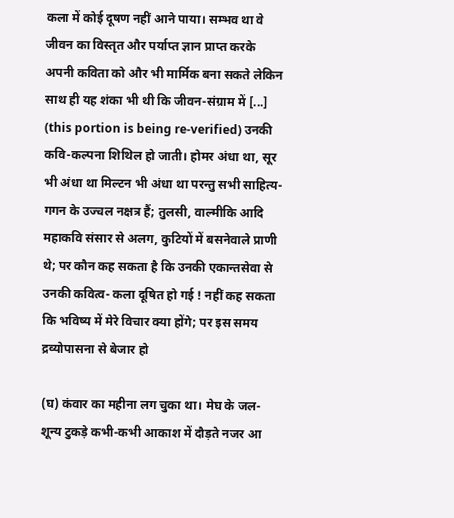कला में कोई दूषण नहीं आने पाया। सम्भव था वे जीवन का विस्तृत और पर्याप्त ज्ञान प्राप्त करके अपनी कविता को और भी मार्मिक बना सकते लेकिन साथ ही यह शंका भी थी कि जीवन-संग्राम में [...] (this portion is being re-verified) उनकी कवि-कल्पना शिथिल हो जाती। होमर अंधा था, सूर भी अंधा था मिल्टन भी अंधा था परन्तु सभी साहित्य- गगन के उज्चल नक्षत्र हैं; तुलसी, वाल्मीकि आदि महाकवि संसार से अलग, कुटियों में बसनेवाले प्राणी थे; पर कौन कह सकता है कि उनकी एकान्तसेवा से उनकी कवित्व- कला दूषित हो गई ! नहीं कह सकता कि भविष्य में मेरे विचार क्या होंगे; पर इस समय द्रव्योपासना से बेजार हो

(घ) कंवार का महीना लग चुका था। मेघ के जल-शून्य टुकड़े कभी-कभी आकाश में दौड़ते नजर आ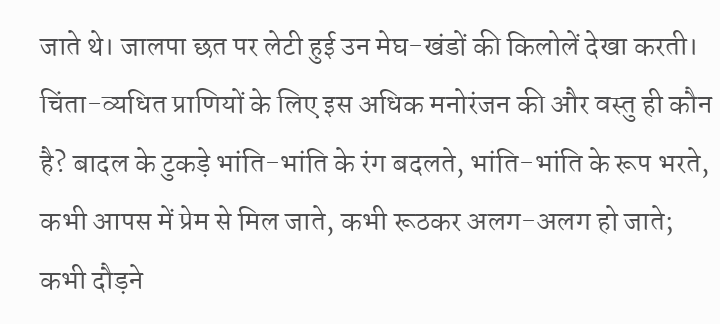जाते थे। जालपा छत पर लेटी हुई उन मेघ-खंडों की किलोलें देखा करती। चिंता-व्यधित प्राणियों के लिए इस अधिक मनोरंजन की और वस्तु ही कौन है? बादल के टुकड़े भांति-भांति के रंग बदलते, भांति-भांति के रूप भरते, कभी आपस में प्रेम से मिल जाते, कभी रूठकर अलग-अलग हो जाते; कभी दौड़ने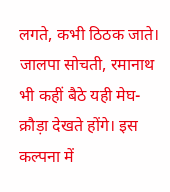लगते, कभी ठिठक जाते। जालपा सोचती, रमानाथ भी कहीं बैठे यही मेघ-क्रौड़ा देखते होंगे। इस कल्पना में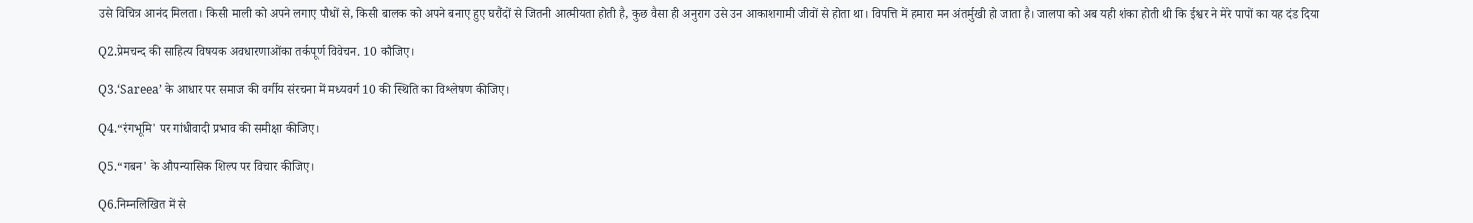उसे विचित्र आनंद मिलता। किसी माली को अपने लगाए पौधों से, किसी बालक को अपने बनाए हुए घरौंदों से जितनी आत्मीयता होती है, कुछ वैसा ही अनुराग उसे उन आकाशगामी जीवों से होता था। विपत्ति में हमारा मन अंतर्मुखी हो जाता है। जालपा को अब यही शंका होती थी कि ईश्वर ने मेरे पापों का यह दंड दिया

Q2.प्रेमचन्द की साहित्य विषयक अवधारणाओंका तर्कपूर्ण विवेचन. 10 कौजिए।

Q3.‘Sareea’ के आधार पर समाज की वर्गीय संरचना में मध्यवर्ग 10 की स्थिति का विश्लेषण कीजिए।

Q4.“रंगभूमि' पर गांधीवादी प्रभाव की समीक्षा कीजिए।

Q5.“गबन' के औपन्यासिक शिल्प पर विचार कीजिए।

Q6.निम्नलिखित में से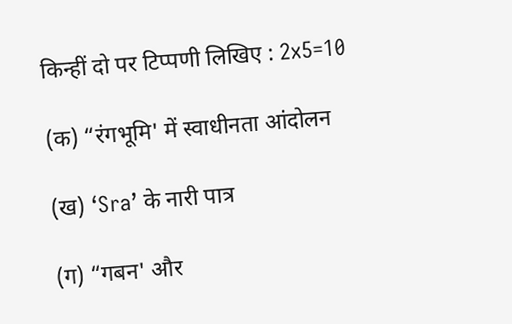किन्हीं दो पर टिप्पणी लिखिए : 2x5=10

(क) “रंगभूमि' में स्वाधीनता आंदोलन

(ख) ‘Sra’ के नारी पात्र

(ग) “गबन' और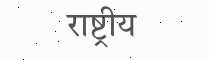राष्ट्रीय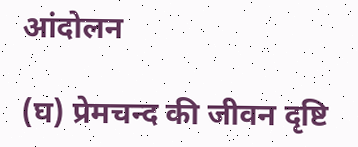आंदोलन

(घ) प्रेमचन्द की जीवन दृष्टि